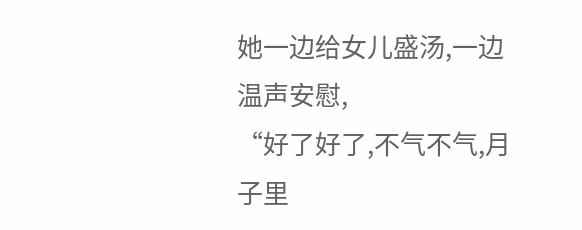她一边给女儿盛汤,一边温声安慰,
“好了好了,不气不气,月子里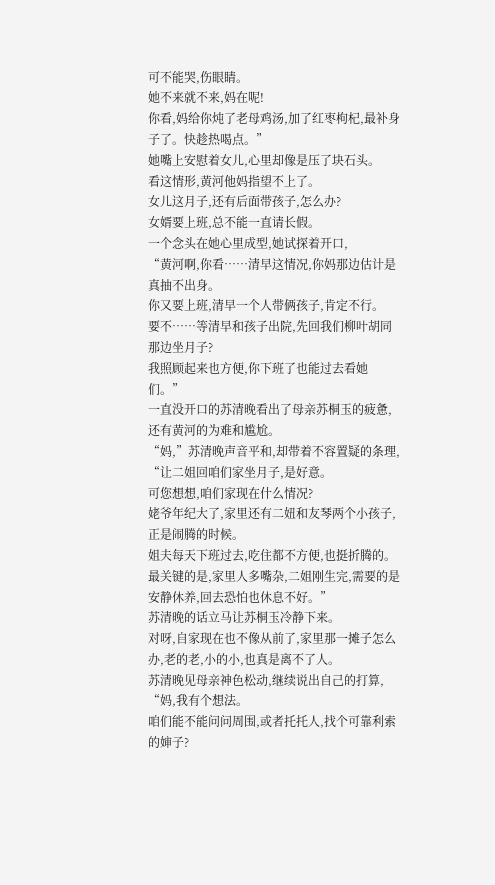可不能哭,伤眼睛。
她不来就不来,妈在呢!
你看,妈给你炖了老母鸡汤,加了红枣枸杞,最补身子了。快趁热喝点。”
她嘴上安慰着女儿,心里却像是压了块石头。
看这情形,黄河他妈指望不上了。
女儿这月子,还有后面带孩子,怎么办?
女婿要上班,总不能一直请长假。
一个念头在她心里成型,她试探着开口,
“黄河啊,你看……清早这情况,你妈那边估计是真抽不出身。
你又要上班,清早一个人带俩孩子,肯定不行。
要不……等清早和孩子出院,先回我们柳叶胡同那边坐月子?
我照顾起来也方便,你下班了也能过去看她们。”
一直没开口的苏清晚看出了母亲苏桐玉的疲惫,还有黄河的为难和尴尬。
“妈,”苏清晚声音平和,却带着不容置疑的条理,
“让二姐回咱们家坐月子,是好意。
可您想想,咱们家现在什么情况?
姥爷年纪大了,家里还有二妞和友琴两个小孩子,正是闹腾的时候。
姐夫每天下班过去,吃住都不方便,也挺折腾的。
最关键的是,家里人多嘴杂,二姐刚生完,需要的是安静休养,回去恐怕也休息不好。”
苏清晚的话立马让苏桐玉冷静下来。
对呀,自家现在也不像从前了,家里那一摊子怎么办,老的老,小的小,也真是离不了人。
苏清晚见母亲神色松动,继续说出自己的打算,
“妈,我有个想法。
咱们能不能问问周围,或者托托人,找个可靠利索的婶子?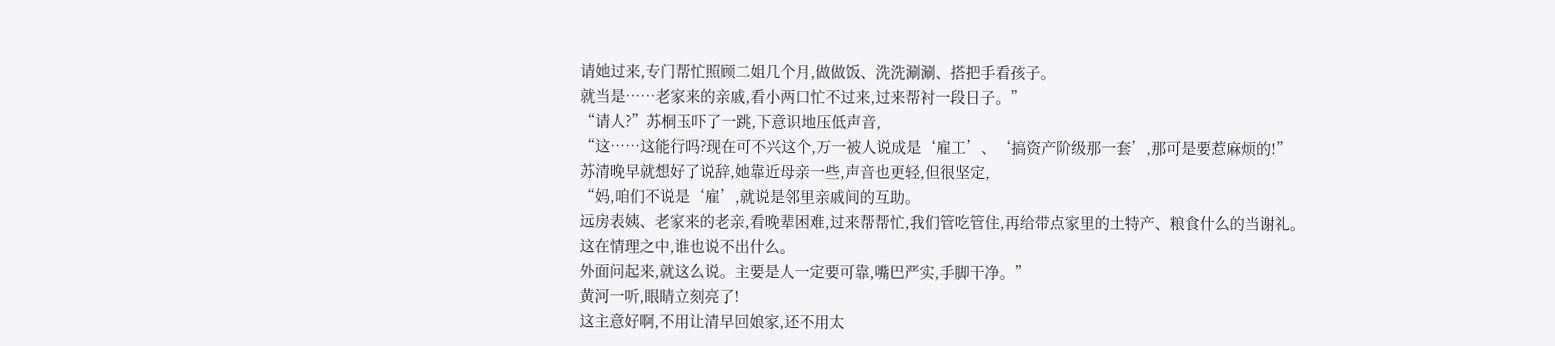请她过来,专门帮忙照顾二姐几个月,做做饭、洗洗涮涮、搭把手看孩子。
就当是……老家来的亲戚,看小两口忙不过来,过来帮衬一段日子。”
“请人?”苏桐玉吓了一跳,下意识地压低声音,
“这……这能行吗?现在可不兴这个,万一被人说成是‘雇工’、‘搞资产阶级那一套’,那可是要惹麻烦的!”
苏清晚早就想好了说辞,她靠近母亲一些,声音也更轻,但很坚定,
“妈,咱们不说是‘雇’,就说是邻里亲戚间的互助。
远房表姨、老家来的老亲,看晚辈困难,过来帮帮忙,我们管吃管住,再给带点家里的土特产、粮食什么的当谢礼。
这在情理之中,谁也说不出什么。
外面问起来,就这么说。主要是人一定要可靠,嘴巴严实,手脚干净。”
黄河一听,眼睛立刻亮了!
这主意好啊,不用让清早回娘家,还不用太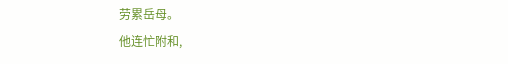劳累岳母。
他连忙附和,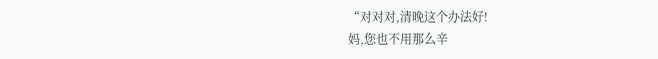“对对对,清晚这个办法好!
妈,您也不用那么辛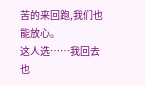苦的来回跑,我们也能放心。
这人选……我回去也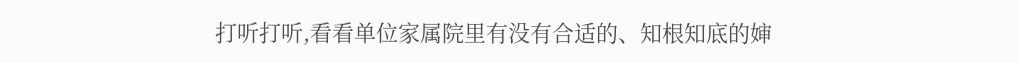打听打听,看看单位家属院里有没有合适的、知根知底的婶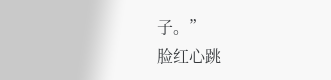子。”
脸红心跳